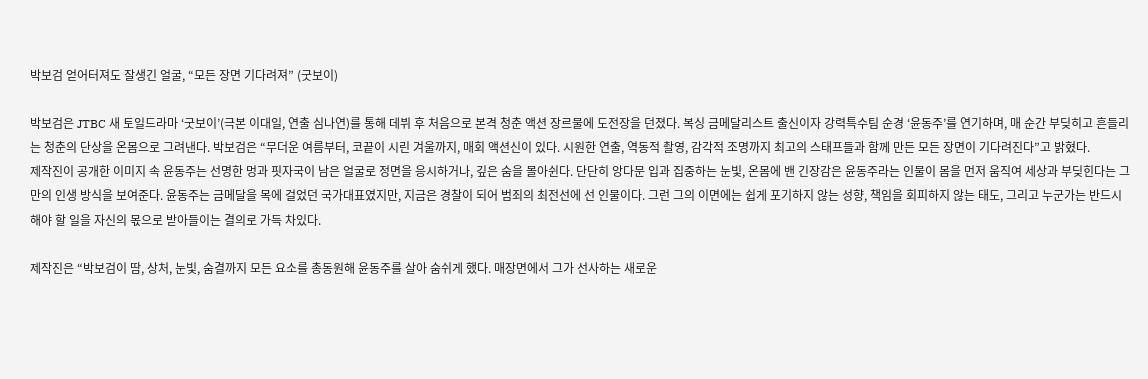박보검 얻어터져도 잘생긴 얼굴, “모든 장면 기다려져” (굿보이)

박보검은 JTBC 새 토일드라마 ‘굿보이’(극본 이대일, 연출 심나연)를 통해 데뷔 후 처음으로 본격 청춘 액션 장르물에 도전장을 던졌다. 복싱 금메달리스트 출신이자 강력특수팀 순경 ‘윤동주’를 연기하며, 매 순간 부딪히고 흔들리는 청춘의 단상을 온몸으로 그려낸다. 박보검은 “무더운 여름부터, 코끝이 시린 겨울까지, 매회 액션신이 있다. 시원한 연출, 역동적 촬영, 감각적 조명까지 최고의 스태프들과 함께 만든 모든 장면이 기다려진다”고 밝혔다.
제작진이 공개한 이미지 속 윤동주는 선명한 멍과 핏자국이 남은 얼굴로 정면을 응시하거나, 깊은 숨을 몰아쉰다. 단단히 앙다문 입과 집중하는 눈빛, 온몸에 밴 긴장감은 윤동주라는 인물이 몸을 먼저 움직여 세상과 부딪힌다는 그만의 인생 방식을 보여준다. 윤동주는 금메달을 목에 걸었던 국가대표였지만, 지금은 경찰이 되어 범죄의 최전선에 선 인물이다. 그런 그의 이면에는 쉽게 포기하지 않는 성향, 책임을 회피하지 않는 태도, 그리고 누군가는 반드시 해야 할 일을 자신의 몫으로 받아들이는 결의로 가득 차있다.

제작진은 “박보검이 땀, 상처, 눈빛, 숨결까지 모든 요소를 총동원해 윤동주를 살아 숨쉬게 했다. 매장면에서 그가 선사하는 새로운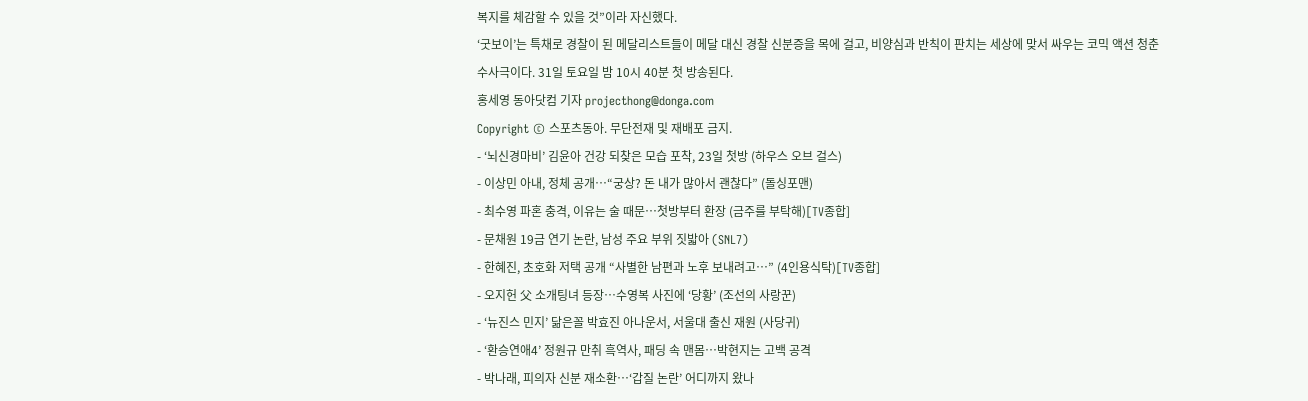복지를 체감할 수 있을 것”이라 자신했다.
‘굿보이’는 특채로 경찰이 된 메달리스트들이 메달 대신 경찰 신분증을 목에 걸고, 비양심과 반칙이 판치는 세상에 맞서 싸우는 코믹 액션 청춘 수사극이다. 31일 토요일 밤 10시 40분 첫 방송된다.
홍세영 동아닷컴 기자 projecthong@donga.com
Copyright © 스포츠동아. 무단전재 및 재배포 금지.
- ‘뇌신경마비’ 김윤아 건강 되찾은 모습 포착, 23일 첫방 (하우스 오브 걸스)
- 이상민 아내, 정체 공개…“궁상? 돈 내가 많아서 괜찮다” (돌싱포맨)
- 최수영 파혼 충격, 이유는 술 때문…첫방부터 환장 (금주를 부탁해)[TV종합]
- 문채원 19금 연기 논란, 남성 주요 부위 짓밟아 (SNL7)
- 한혜진, 초호화 저택 공개 “사별한 남편과 노후 보내려고…” (4인용식탁)[TV종합]
- 오지헌 父 소개팅녀 등장…수영복 사진에 ‘당황’ (조선의 사랑꾼)
- ‘뉴진스 민지’ 닮은꼴 박효진 아나운서, 서울대 출신 재원 (사당귀)
- ‘환승연애4’ 정원규 만취 흑역사, 패딩 속 맨몸…박현지는 고백 공격
- 박나래, 피의자 신분 재소환…‘갑질 논란’ 어디까지 왔나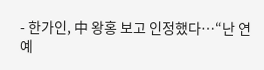- 한가인, 中 왕홍 보고 인정했다…“난 연예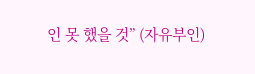인 못 했을 것” (자유부인)